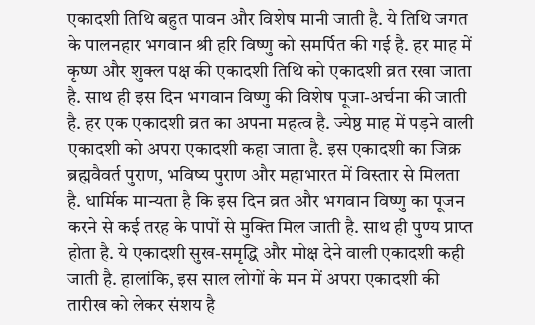एकादशी तिथि बहुत पावन और विशेष मानी जाती है. ये तिथि जगत के पालनहार भगवान श्री हरि विष्णु को समर्पित की गई है. हर माह में कृष्ण और शुक्ल पक्ष की एकादशी तिथि को एकादशी व्रत रखा जाता है. साथ ही इस दिन भगवान विष्णु की विशेष पूजा-अर्चना की जाती है. हर एक एकादशी व्रत का अपना महत्व है. ज्येष्ठ माह में पड़ने वाली एकादशी को अपरा एकादशी कहा जाता है. इस एकादशी का जिक्र ब्रह्मवैवर्त पुराण, भविष्य पुराण और महाभारत में विस्तार से मिलता है. धार्मिक मान्यता है कि इस दिन व्रत और भगवान विष्णु का पूजन करने से कई तरह के पापों से मुक्ति मिल जाती है. साथ ही पुण्य प्राप्त होता है. ये एकादशी सुख-समृद्धि और मोक्ष देने वाली एकादशी कही जाती है. हालांकि, इस साल लोगों के मन में अपरा एकादशी की तारीख को लेकर संशय है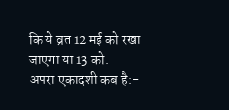कि ये व्रत 12 मई को रखा जाएगा या 13 को.
अपरा एकादशी कब है:-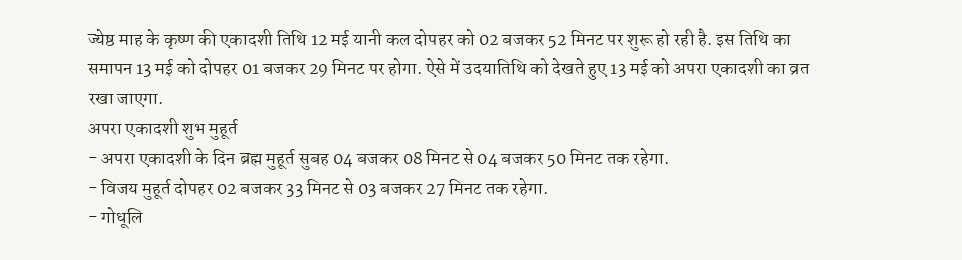ज्येष्ठ माह के कृष्ण की एकादशी तिथि 12 मई यानी कल दोपहर को 02 बजकर 52 मिनट पर शुरू हो रही है. इस तिथि का समापन 13 मई को दोपहर 01 बजकर 29 मिनट पर होगा. ऐसे में उदयातिथि को देखते हुए 13 मई को अपरा एकादशी का व्रत रखा जाएगा.
अपरा एकादशी शुभ मुहूर्त
- अपरा एकादशी के दिन ब्रह्म मुहूर्त सुबह 04 बजकर 08 मिनट से 04 बजकर 50 मिनट तक रहेगा.
- विजय मुहूर्त दोपहर 02 बजकर 33 मिनट से 03 बजकर 27 मिनट तक रहेगा.
- गोधूलि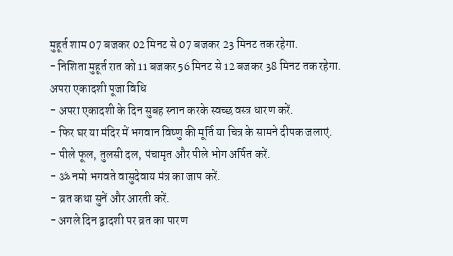मुहूर्त शाम 07 बजकर 02 मिनट से 07 बजकर 23 मिनट तक रहेगा.
- निशिता मुहूर्त रात को 11 बजकर 56 मिनट से 12 बजकर 38 मिनट तक रहेगा.
अपरा एकादशी पूजा विधि
- अपरा एकादशी के दिन सुबह स्नान करके स्वच्छ वस्त्र धारण करें.
- फिर घर या मंदिर में भगवान विष्णु की मूर्ति या चित्र के सामने दीपक जलाएं.
- पीले फूल, तुलसी दल, पंचामृत और पीले भोग अर्पित करें.
- ॐ नमो भगवते वासुदेवाय मंत्र का जाप करें.
- व्रत कथा सुनें और आरती करें.
- अगले दिन द्वादशी पर व्रत का पारण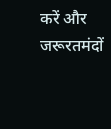करें और जरूरतमंदों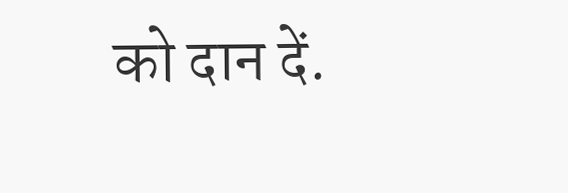को दान दें.